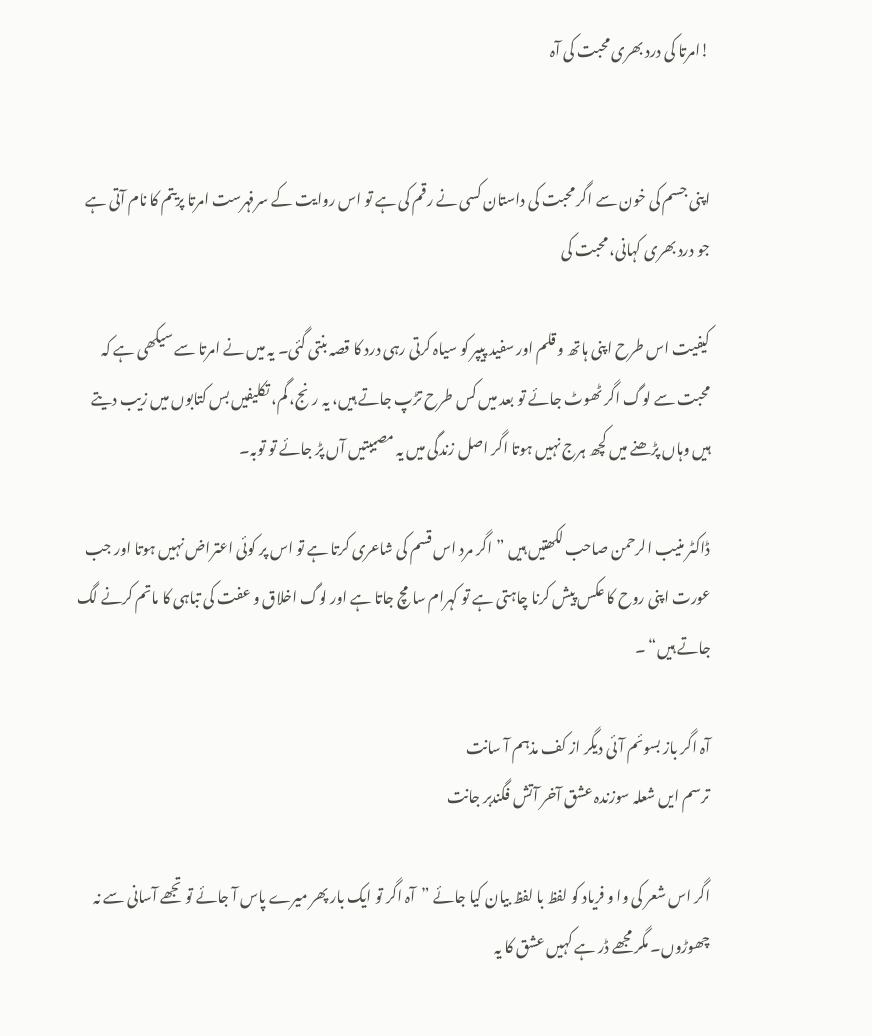!امرتا کی درد بھری محبت کی آہ


اپنی جسم کی خون سے اگر محبت کی داستان کسی نے رقم کی ہے تو اس روایت کے سرفہرست امرتا پریتم کا نام آتی ہے جو درد بھری کہانی، محبت کی

کیفیت اس طرح اپنی ہاتھ و قلم اور سفید پیپر کو سیاہ کرتی رہی درد کا قصہ بنتی گئی۔ یہ میں نے امرتا سے سیکھی ہے کہ محبت سے لوگ اگر ٹھوٹ جائے تو بعد میں کس طرح تڑپ جاتے ہیں، یہ رنج، گم، تکلیفیں بس کتابوں میں زیب دیتے ہیں وہاں پڑھنے میں کچھ ہرج نہیں ہوتا اگر اصل زندگی میں یہ مصیبتیں آں پڑ جائے تو توبہ۔

ڈاکٹر منیب الرحمن صاحب لکھتیں ہیں ”اگر مرد اس قسم کی شاعری کرتا ہے تو اس پر کوئی اعتراض نہیں ہوتا اور جب عورت اپنی روح کا عکس پیش کرنا چاہتی ہے تو کہرام سا مچ جاتا ہے اور لوگ اخلاق و عفت کی تباہی کا ماتم کرنے لگ جاتے ہیں“ ۔

آہ اگر باز بسوئم آئی دیگر از کف مذہم آ سانت
ترسم ایں شعلہ سوزندہ عشق آخر آتش فگندبر جانت

اگر اس شعر کی وا و فریاد کو لفظ با لفظ بیان کیا جائے ”آہ اگر تو ایک بار پھر میرے پاس آ جائے تو تجھے آسانی سے نہ چھوڑوں۔ مگر مجھے ڈر ہے کہیں عشق کا یہ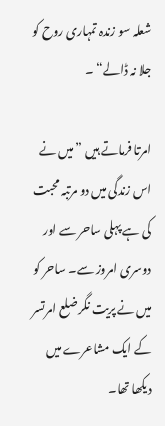شعلہ سو زندہ تمہاری روح کو جلا نہ ڈالے“ ۔

امرتا فرماتے ہیں ”میں نے اس زندگی میں دو مرتبہ محبت کی ہے پہلی ساحر سے اور دوسری امروز سے۔ ساحر کو میں نے پریت نگر ضلع امرتسر کے ایک مشاعرے میں دیکھا تھا۔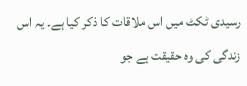رسیدی ٹکٹ میں اس ملاقات کا ذکر کیا ہے۔ یہ اس زندگی کی وہ حقیقت ہے جو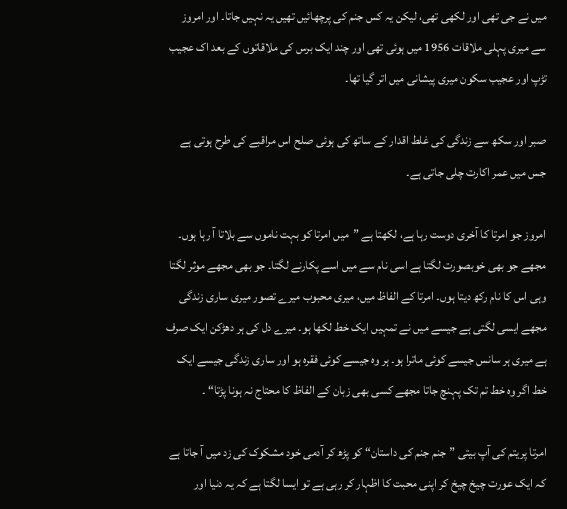میں نے جی تھی اور لکھی تھی، لیکن یہ کس جنم کی پرچھائیں تھیں یہ نہیں جاتا۔ اور امروز سے میری پہلی ملاقات 1956 میں ہوئی تھی اور چند ایک برس کی ملاقاتوں کے بعد اک عجیب تڑپ اور عجیب سکون میری پیشانی میں اتر گیا تھا۔

صبر اور سکھ سے زندگی کی غلط اقدار کے ساتھ کی ہوئی صلح اس مراقبے کی طرح ہوتی ہے جس میں عمر اکارت چلی جاتی ہے۔

امروز جو امرتا کا آخری دوست رہا ہے، لکھتا ہے ”میں امرتا کو بہت ناموں سے بلاتا آ رہا ہوں۔ مجھے جو بھی خوبصورت لگتا ہے اسی نام سے میں اسے پکارنے لگتا۔ جو بھی مجھے موثر لگتا وہی اس کا نام رکھ دیتا ہوں۔ امرتا کے الفاظ میں، میری محبوب میرے تصور میری ساری زندگی مجھے ایسی لگتی ہے جیسے میں نے تمہیں ایک خط لکھا ہو۔ میرے دل کی ہر دھڑکن ایک صرف ہے میری ہر سانس جیسے کوئی ماترا ہو۔ ہر وہ جیسے کوئی فقرہ ہو اور ساری زندگی جیسے ایک خط اگر وہ خط تم تک پہنچ جاتا مجھے کسی بھی زبان کے الفاظ کا محتاج نہ ہونا پڑتا“ ۔

امرتا پریتم کی آپ بیتی ”جنم جنم کی داستان“ کو پڑھ کر آدمی خود مشکوک کی زد میں آ جاتا ہے کہ ایک عورت چیخ چیخ کر اپنی محبت کا اظہار کر رہی ہے تو ایسا لگتا ہے کہ یہ دنیا اور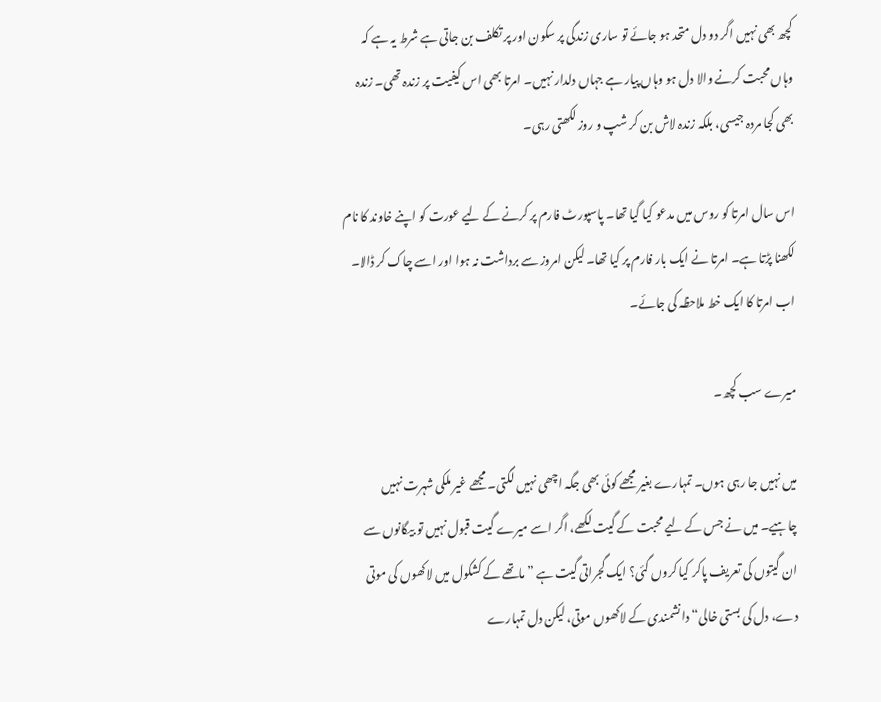کچھ بھی نہیں اگر دو دل متحد ہو جائے تو ساری زندگی پر سکون اور پر تکلف بن جاتی ہے شرط یہ ہے کہ وہاں محبت کرنے والا دل ہو وہاں پیار ہے جہاں دلدار نہیں۔ امرتا بھی اس کیفیت پر زندہ تھی۔ زندہ بھی کجا مردہ جیسی، بلکہ زندہ لاش بن کر شپ و روز لکھتی رہی۔

اس سال امرتا کو روس میں مدعو کیا گیا تھا۔ پاسپورٹ فارم پر کرنے کے لیے عورت کو اپنے خاوند کا نام لکھنا پڑتا ہے۔ امرتا نے ایک بار فارم پر کیا تھا۔ لیکن امروز سے برداشت نہ ہوا اور اسے چاک کر ڈالا۔ اب امرتا کا ایک خط ملاحظہ کی جائے۔

میرے سب کچھ۔

میں نہیں جا رہی ہوں۔ تمہارے بغیر مجھے کوئی بھی جگہ اچھی نہیں لگتی۔ مجھے غیر ملکی شہرت نہیں چاہیے۔ میں نے جس کے لیے محبت کے گیت لکھے، اگر اسے میرے گیت قبول نہیں تو بیگانوں سے ان گیتوں کی تعریف پاکر کیا کروں گئی؟ ایک گجراتی گیت ہے ”ماتھے کے کشکول میں لاکھوں کی موتی دے، دل کی بستی خالی“ دانشمندی کے لاکھوں موتی، لیکن دل تمہارے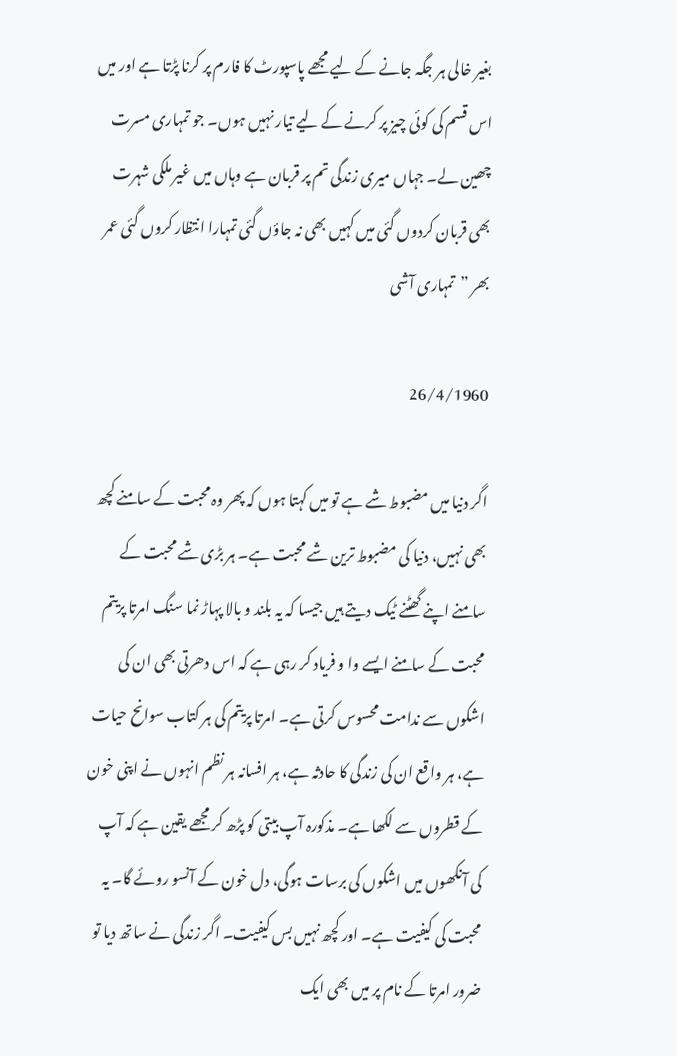بغیر خالی ہر جگہ جانے کے لیے مجھے پاسپورٹ کا فارم پر کرنا پڑتا ہے اور میں اس قسم کی کوئی چیز پر کرنے کے لیے تیار نہیں ہوں۔ جو تمہاری مسرت چھین لے۔ جہاں میری زندگی تم پر قربان ہے وہاں میں غیر ملکی شہرت بھی قربان کردوں گئی میں کہیں بھی نہ جاؤں گئی تمہارا انتظار کروں گئی عمر بھر ”تمہاری آشی

26/4/1960

اگر دنیا میں مضبوط شے ہے تو میں کہتا ہوں کہ پھر وہ محبت کے سامنے کچھ بھی نہیں، دنیا کی مضبوط ترین شے محبت ہے۔ ہر بڑی شے محبت کے سامنے اپنے گھٹنے ٹیک دیتے ہیں جیسا کہ یہ بلند و بالا پہاڑ نما سنگ امرتا پریتم محبت کے سامنے ایسے وا و فریاد کر رہی ہے کہ اس دھرتی بھی ان کی اشکوں سے ندامت محسوس کرتی ہے۔ امرتا پریتم کی ہر کتاب سوانح حیات ہے، ہر واقع ان کی زندگی کا حادثہ ہے، ہر افسانہ ہر نظم انہوں نے اپنی خون کے قطروں سے لکھا ہے۔ مذکورہ آپ بیتی کو پڑھ کر مجھے یقین ہے کہ آپ کی آنکھوں میں اشکوں کی برسات ہوگی، دل خون کے آنسو روئے گا۔ یہ محبت کی کیفیت ہے۔ اور کچھ نہیں بس کیفیت۔ اگر زندگی نے ساتھ دیا تو ضرور امرتا کے نام پر میں بھی ایک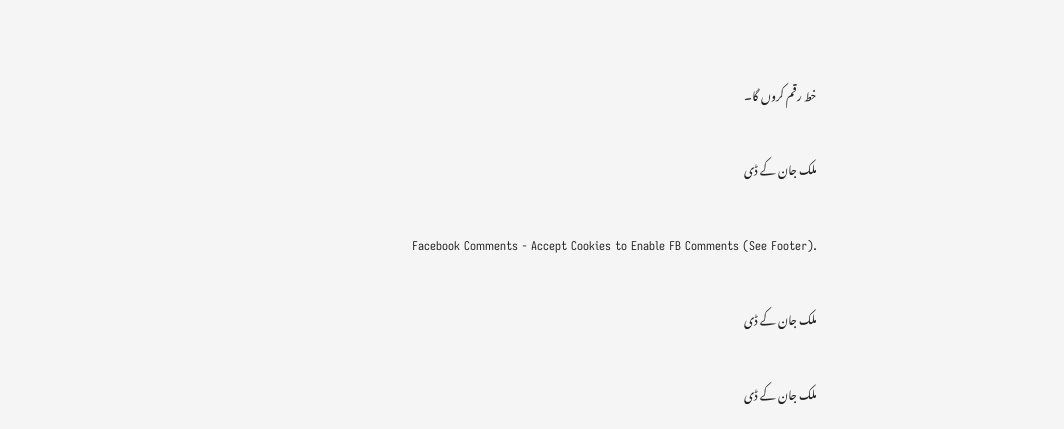خط رقم کروں گا۔

ملک جان کے ڈی

Facebook Comments - Accept Cookies to Enable FB Comments (See Footer).

ملک جان کے ڈی

ملک جان کے ڈی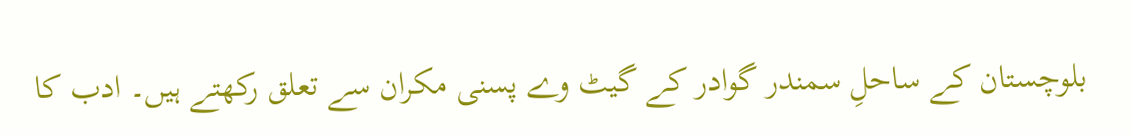بلوچستان کے ساحلِ سمندر گوادر کے گیٹ وے پسنی مکران سے تعلق رکھتے ہیں۔ ادب کا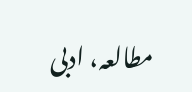مطالعہ، ادبی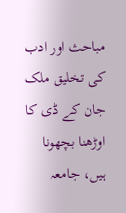مباحث اور ادب کی تخلیق ملک جان کے ڈی کا اوڑھنا بچھونا ہیں، جامعہ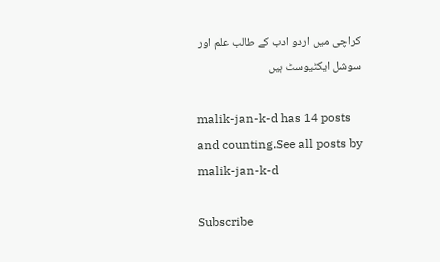کراچی میں اردو ادب کے طالب علم اور سوشل ایکٹیوسٹ ہیں

malik-jan-k-d has 14 posts and counting.See all posts by malik-jan-k-d

Subscribe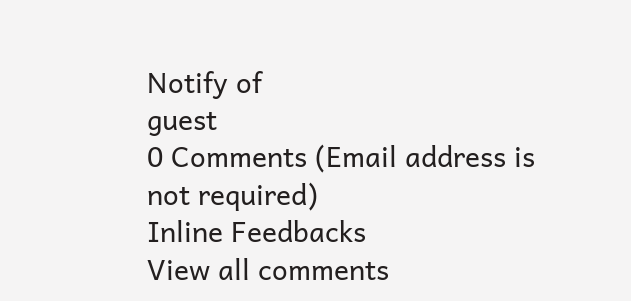Notify of
guest
0 Comments (Email address is not required)
Inline Feedbacks
View all comments